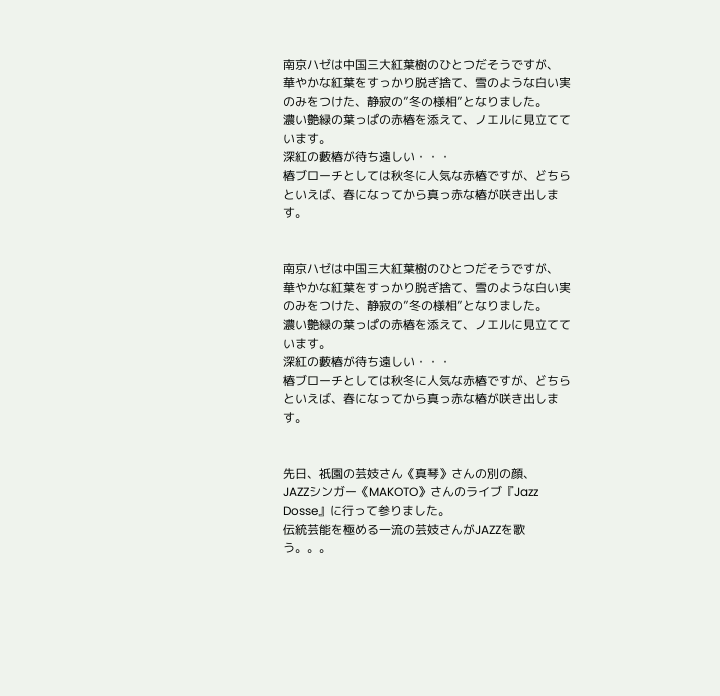南京ハゼは中国三大紅葉樹のひとつだそうですが、
華やかな紅葉をすっかり脱ぎ捨て、雪のような白い実のみをつけた、静寂の”冬の様相”となりました。
濃い艶緑の葉っぱの赤椿を添えて、ノエルに見立てています。
深紅の藪椿が待ち遠しい・・・
椿ブローチとしては秋冬に人気な赤椿ですが、どちらといえば、春になってから真っ赤な椿が咲き出します。


南京ハゼは中国三大紅葉樹のひとつだそうですが、
華やかな紅葉をすっかり脱ぎ捨て、雪のような白い実のみをつけた、静寂の”冬の様相”となりました。
濃い艶緑の葉っぱの赤椿を添えて、ノエルに見立てています。
深紅の藪椿が待ち遠しい・・・
椿ブローチとしては秋冬に人気な赤椿ですが、どちらといえば、春になってから真っ赤な椿が咲き出します。


先日、祇園の芸妓さん《真琴》さんの別の顔、
JAZZシンガー《MAKOTO》さんのライブ『Jazz Dosse』に行って参りました。
伝統芸能を極める一流の芸妓さんがJAZZを歌う。。。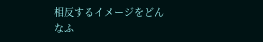相反するイメージをどんなふ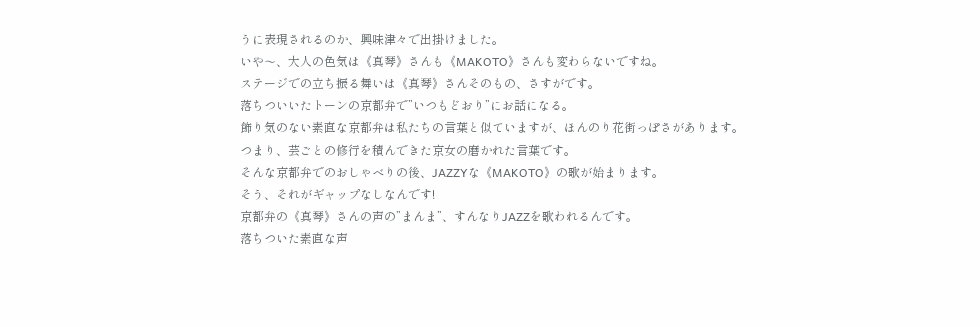うに表現されるのか、興味津々で出掛けました。
いや〜、大人の色気は《真琴》さんも《MAKOTO》さんも変わらないですね。
ステージでの立ち振る舞いは《真琴》さんそのもの、さすがです。
落ちついいたトーンの京都弁で”いつもどおり”にお話になる。
飾り気のない素直な京都弁は私たちの言葉と似ていますが、ほんのり花街っぽさがあります。
つまり、芸ごとの修行を積んできた京女の磨かれた言葉です。
そんな京都弁でのおしゃべりの後、JAZZYな《MAKOTO》の歌が始まります。
そう、それがギャップなしなんです!
京都弁の《真琴》さんの声の”まんま”、すんなりJAZZを歌われるんです。
落ちついた素直な声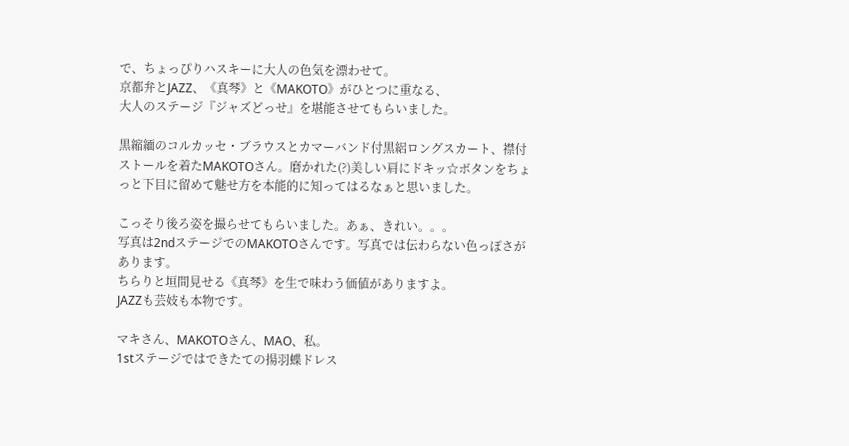で、ちょっぴりハスキーに大人の色気を漂わせて。
京都弁とJAZZ、《真琴》と《MAKOTO》がひとつに重なる、
大人のステージ『ジャズどっせ』を堪能させてもらいました。

黒縮緬のコルカッセ・ブラウスとカマーバンド付黒絽ロングスカート、襟付ストールを着たMAKOTOさん。磨かれた(?)美しい肩にドキッ☆ボタンをちょっと下目に留めて魅せ方を本能的に知ってはるなぁと思いました。

こっそり後ろ姿を撮らせてもらいました。あぁ、きれい。。。
写真は2ndステージでのMAKOTOさんです。写真では伝わらない色っぽさがあります。
ちらりと垣間見せる《真琴》を生で味わう価値がありますよ。
JAZZも芸妓も本物です。

マキさん、MAKOTOさん、MAO、私。
1stステージではできたての揚羽蝶ドレス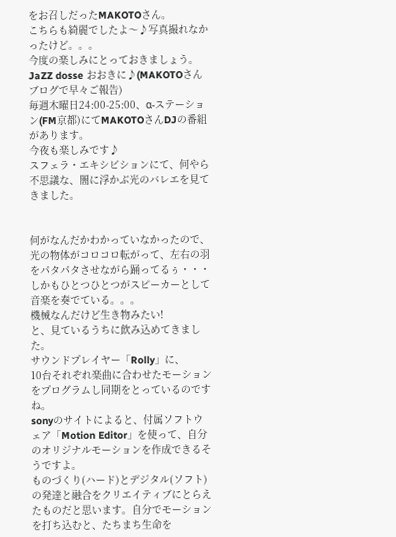をお召しだったMAKOTOさん。
こちらも綺麗でしたよ〜♪写真撮れなかったけど。。。
今度の楽しみにとっておきましょう。
JaZZ dosse おおきに♪(MAKOTOさんブログで早々ご報告)
毎週木曜日24:00-25:00、α-ステーション(FM京都)にてMAKOTOさんDJの番組があります。
今夜も楽しみです♪
スフェラ・エキシビションにて、何やら不思議な、闇に浮かぶ光のバレエを見てきました。


何がなんだかわかっていなかったので、
光の物体がコロコロ転がって、左右の羽をパタパタさせながら踊ってるぅ・・・
しかもひとつひとつがスピーカーとして音楽を奏でている。。。
機械なんだけど生き物みたい!
と、見ているうちに飲み込めてきました。
サウンドプレイヤー「Rolly」に、
10台それぞれ楽曲に合わせたモーションをプログラムし同期をとっているのですね。
sonyのサイトによると、付属ソフトウェア「Motion Editor」を使って、自分のオリジナルモーションを作成できるそうですよ。
ものづくり(ハード)とデジタル(ソフト)の発達と融合をクリエイティブにとらえたものだと思います。自分でモーションを打ち込むと、たちまち生命を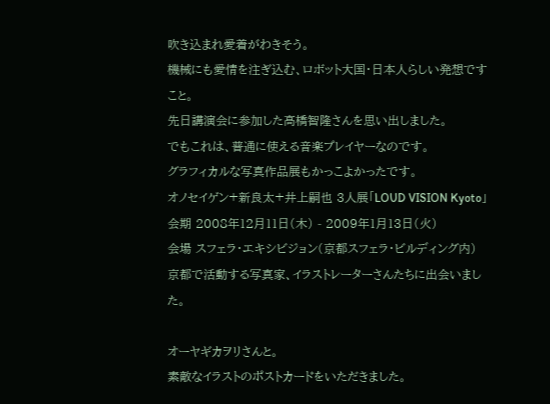吹き込まれ愛着がわきそう。
機械にも愛情を注ぎ込む、ロボット大国・日本人らしい発想ですこと。
先日講演会に参加した高橋智隆さんを思い出しました。
でもこれは、普通に使える音楽プレイヤーなのです。
グラフィカルな写真作品展もかっこよかったです。
オノセイゲン+新良太+井上嗣也 3人展「LOUD VISION Kyoto」
会期 2008年12月11日(木) - 2009年1月13日(火)
会場 スフェラ・エキシビジョン(京都スフェラ・ビルディング内)
京都で活動する写真家、イラストレーターさんたちに出会いました。

オーヤギカヲリさんと。
素敵なイラストのポストカードをいただきました。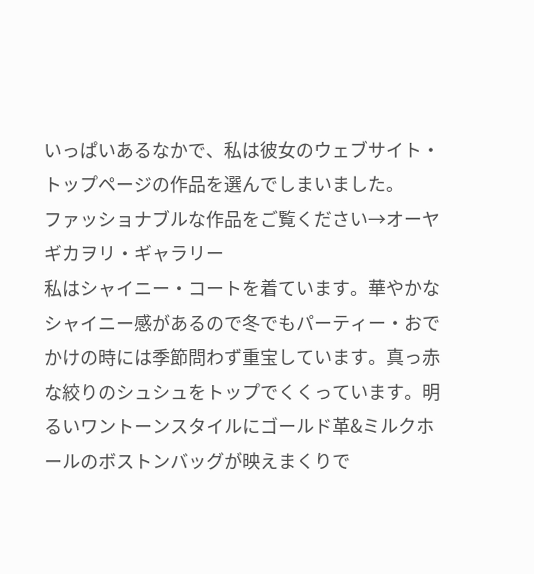いっぱいあるなかで、私は彼女のウェブサイト・トップページの作品を選んでしまいました。
ファッショナブルな作品をご覧ください→オーヤギカヲリ・ギャラリー
私はシャイニー・コートを着ています。華やかなシャイニー感があるので冬でもパーティー・おでかけの時には季節問わず重宝しています。真っ赤な絞りのシュシュをトップでくくっています。明るいワントーンスタイルにゴールド革&ミルクホールのボストンバッグが映えまくりで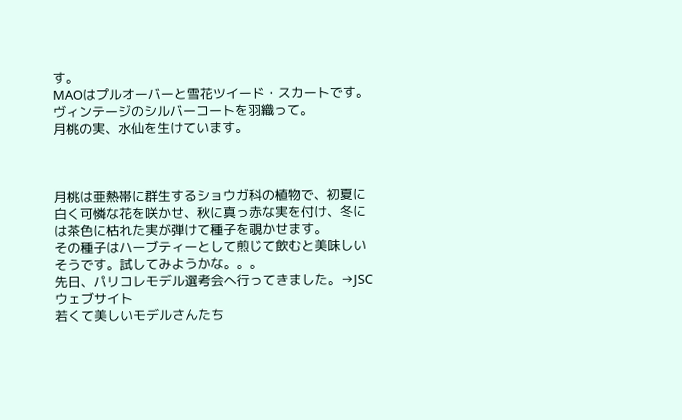す。
MAOはプルオーバーと雪花ツイード・スカートです。ヴィンテージのシルバーコートを羽織って。
月桃の実、水仙を生けています。



月桃は亜熱帯に群生するショウガ科の植物で、初夏に白く可憐な花を咲かせ、秋に真っ赤な実を付け、冬には茶色に枯れた実が弾けて種子を覗かせます。
その種子はハーブティーとして煎じて飲むと美味しいそうです。試してみようかな。。。
先日、パリコレモデル選考会へ行ってきました。→JSCウェブサイト
若くて美しいモデルさんたち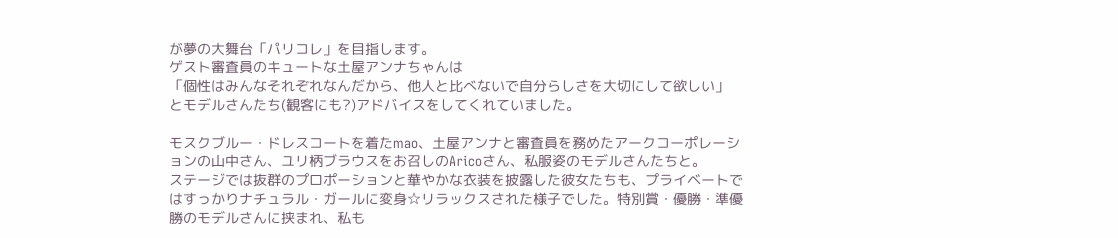が夢の大舞台「パリコレ」を目指します。
ゲスト審査員のキュートな土屋アンナちゃんは
「個性はみんなそれぞれなんだから、他人と比べないで自分らしさを大切にして欲しい」
とモデルさんたち(観客にも?)アドバイスをしてくれていました。

モスクブルー・ドレスコートを着たmao、土屋アンナと審査員を務めたアークコーポレーションの山中さん、ユリ柄ブラウスをお召しのAricoさん、私服姿のモデルさんたちと。
ステージでは抜群のプロポーションと華やかな衣装を披露した彼女たちも、プライベートではすっかりナチュラル・ガールに変身☆リラックスされた様子でした。特別賞・優勝・準優勝のモデルさんに挟まれ、私も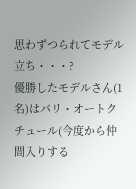思わずつられてモデル立ち・・・?
優勝したモデルさん(1名)はパリ・オートクチュール(今度から仲間入りする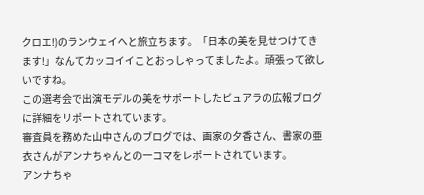クロエ!)のランウェイへと旅立ちます。「日本の美を見せつけてきます!」なんてカッコイイことおっしゃってましたよ。頑張って欲しいですね。
この選考会で出演モデルの美をサポートしたピュアラの広報ブログに詳細をリポートされています。
審査員を務めた山中さんのブログでは、画家の夕香さん、書家の亜衣さんがアンナちゃんとの一コマをレポートされています。
アンナちゃ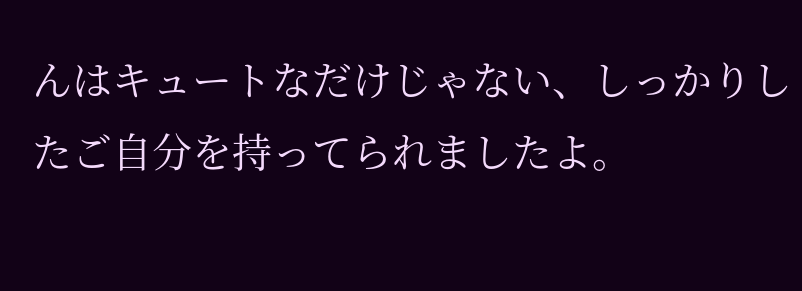んはキュートなだけじゃない、しっかりしたご自分を持ってられましたよ。